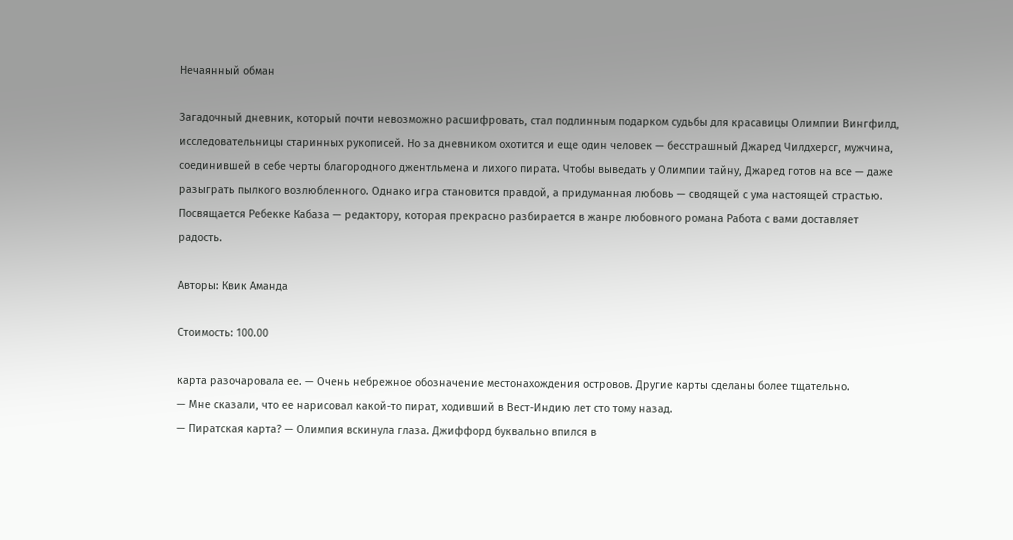Нечаянный обман

Загадочный дневник, который почти невозможно расшифровать, стал подлинным подарком судьбы для красавицы Олимпии Вингфилд, исследовательницы старинных рукописей. Но за дневником охотится и еще один человек — бесстрашный Джаред Чилдхерсг, мужчина, соединившей в себе черты благородного джентльмена и лихого пирата. Чтобы выведать у Олимпии тайну, Джаред готов на все — даже разыграть пылкого возлюбленного. Однако игра становится правдой, а придуманная любовь — сводящей с ума настоящей страстью. Посвящается Ребекке Кабаза — редактору, которая прекрасно разбирается в жанре любовного романа Работа с вами доставляет радость.

Авторы: Квик Аманда

Стоимость: 100.00

карта разочаровала ее. — Очень небрежное обозначение местонахождения островов. Другие карты сделаны более тщательно.
— Мне сказали, что ее нарисовал какой-то пират, ходивший в Вест-Индию лет сто тому назад.
— Пиратская карта? — Олимпия вскинула глаза. Джиффорд буквально впился в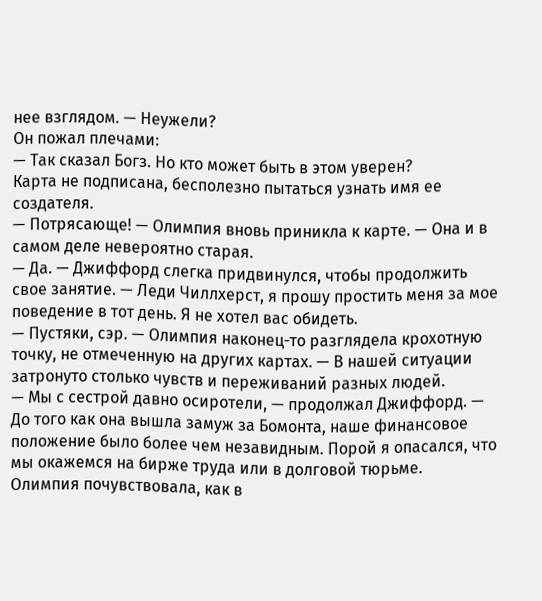нее взглядом. — Неужели?
Он пожал плечами:
— Так сказал Богз. Но кто может быть в этом уверен?
Карта не подписана, бесполезно пытаться узнать имя ее создателя.
— Потрясающе! — Олимпия вновь приникла к карте. — Она и в самом деле невероятно старая.
— Да. — Джиффорд слегка придвинулся, чтобы продолжить свое занятие. — Леди Чиллхерст, я прошу простить меня за мое поведение в тот день. Я не хотел вас обидеть.
— Пустяки, сэр. — Олимпия наконец-то разглядела крохотную точку, не отмеченную на других картах. — В нашей ситуации затронуто столько чувств и переживаний разных людей.
— Мы с сестрой давно осиротели, — продолжал Джиффорд. — До того как она вышла замуж за Бомонта, наше финансовое положение было более чем незавидным. Порой я опасался, что мы окажемся на бирже труда или в долговой тюрьме.
Олимпия почувствовала, как в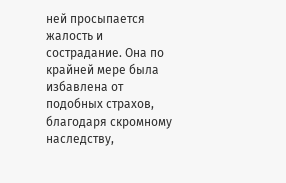ней просыпается жалость и сострадание. Она по крайней мере была избавлена от подобных страхов, благодаря скромному наследству,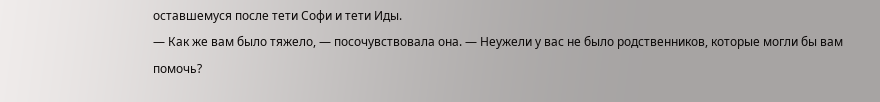оставшемуся после тети Софи и тети Иды.
— Как же вам было тяжело, — посочувствовала она. — Неужели у вас не было родственников, которые могли бы вам помочь?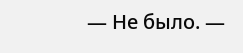— Не было. —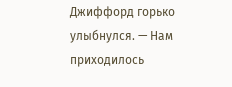Джиффорд горько улыбнулся. — Нам приходилось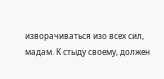изворачиваться изо всех сил, мадам. К стыду своему, должен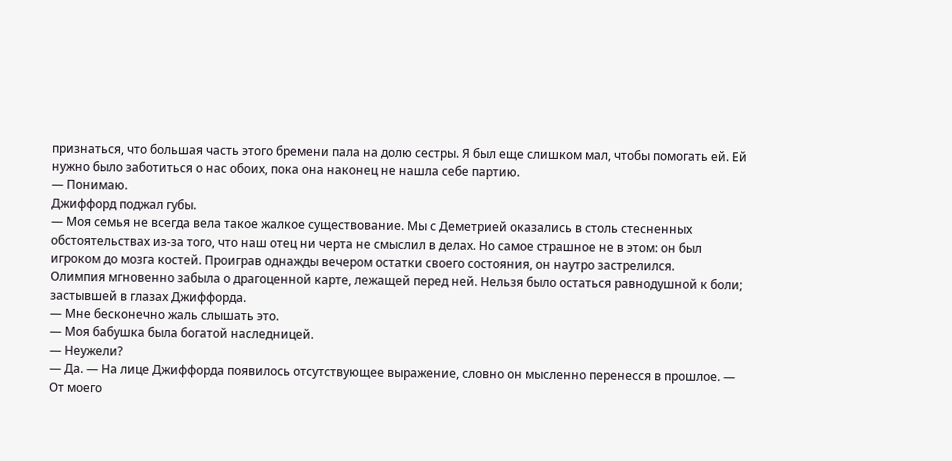признаться, что большая часть этого бремени пала на долю сестры. Я был еще слишком мал, чтобы помогать ей. Ей нужно было заботиться о нас обоих, пока она наконец не нашла себе партию.
— Понимаю.
Джиффорд поджал губы.
— Моя семья не всегда вела такое жалкое существование. Мы с Деметрией оказались в столь стесненных обстоятельствах из-за того, что наш отец ни черта не смыслил в делах. Но самое страшное не в этом: он был игроком до мозга костей. Проиграв однажды вечером остатки своего состояния, он наутро застрелился.
Олимпия мгновенно забыла о драгоценной карте, лежащей перед ней. Нельзя было остаться равнодушной к боли; застывшей в глазах Джиффорда.
— Мне бесконечно жаль слышать это.
— Моя бабушка была богатой наследницей.
— Неужели?
— Да. — На лице Джиффорда появилось отсутствующее выражение, словно он мысленно перенесся в прошлое. — От моего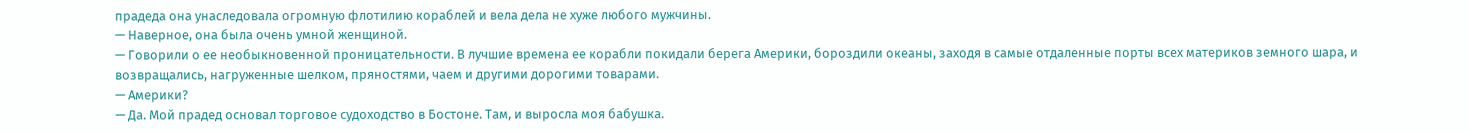прадеда она унаследовала огромную флотилию кораблей и вела дела не хуже любого мужчины.
— Наверное, она была очень умной женщиной.
— Говорили о ее необыкновенной проницательности. В лучшие времена ее корабли покидали берега Америки, бороздили океаны, заходя в самые отдаленные порты всех материков земного шара, и возвращались, нагруженные шелком, пряностями, чаем и другими дорогими товарами.
— Америки?
— Да. Мой прадед основал торговое судоходство в Бостоне. Там, и выросла моя бабушка.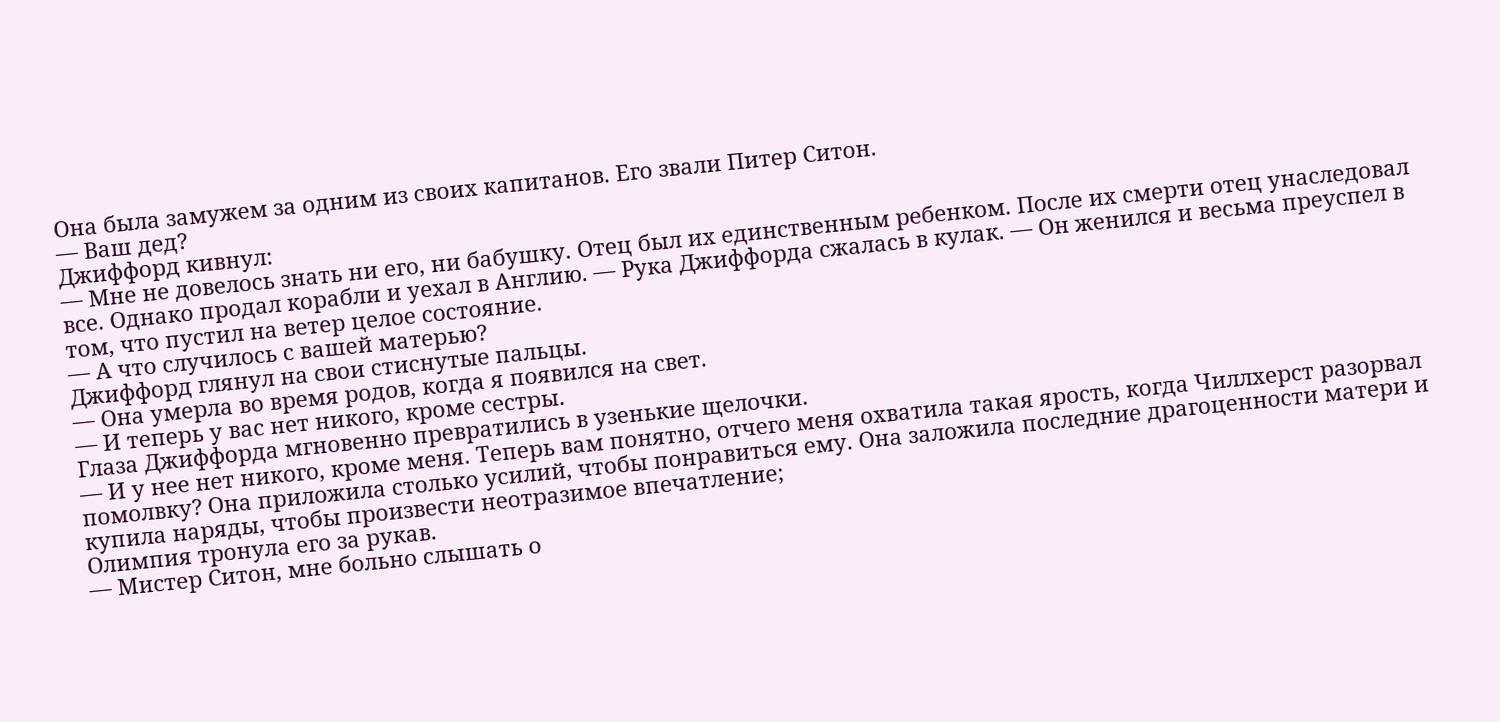Она была замужем за одним из своих капитанов. Его звали Питер Ситон.
— Ваш дед?
Джиффорд кивнул:
— Мне не довелось знать ни его, ни бабушку. Отец был их единственным ребенком. После их смерти отец унаследовал все. Однако продал корабли и уехал в Англию. — Рука Джиффорда сжалась в кулак. — Он женился и весьма преуспел в том, что пустил на ветер целое состояние.
— А что случилось с вашей матерью?
Джиффорд глянул на свои стиснутые пальцы.
— Она умерла во время родов, когда я появился на свет.
— И теперь у вас нет никого, кроме сестры.
Глаза Джиффорда мгновенно превратились в узенькие щелочки.
— И у нее нет никого, кроме меня. Теперь вам понятно, отчего меня охватила такая ярость, когда Чиллхерст разорвал помолвку? Она приложила столько усилий, чтобы понравиться ему. Она заложила последние драгоценности матери и купила наряды, чтобы произвести неотразимое впечатление;
Олимпия тронула его за рукав.
— Мистер Ситон, мне больно слышать о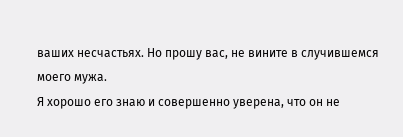ваших несчастьях. Но прошу вас, не вините в случившемся моего мужа.
Я хорошо его знаю и совершенно уверена, что он не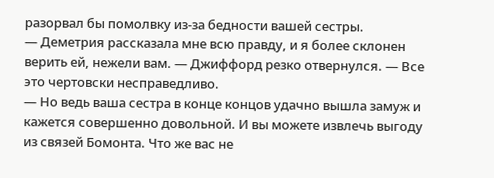разорвал бы помолвку из-за бедности вашей сестры.
— Деметрия рассказала мне всю правду, и я более склонен верить ей, нежели вам. — Джиффорд резко отвернулся. — Все это чертовски несправедливо.
— Но ведь ваша сестра в конце концов удачно вышла замуж и кажется совершенно довольной. И вы можете извлечь выгоду из связей Бомонта. Что же вас не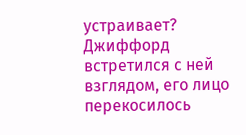устраивает?
Джиффорд встретился с ней взглядом, его лицо перекосилось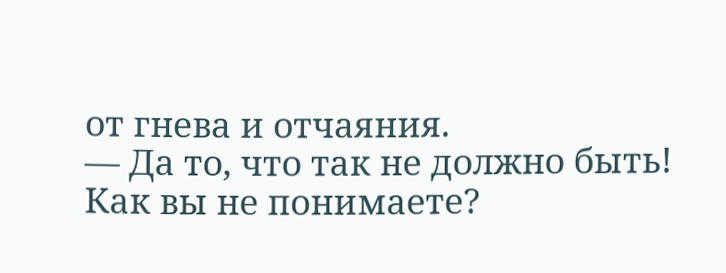от гнева и отчаяния.
— Да то, что так не должно быть! Как вы не понимаете?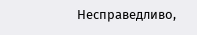Несправедливо,